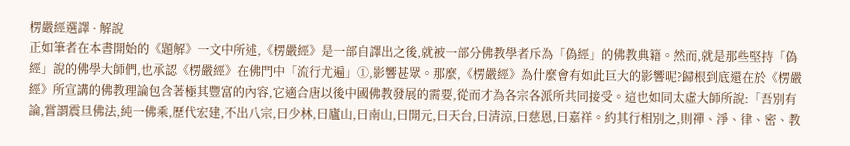楞嚴經選譯 · 解說
正如筆者在本書開始的《題解》一文中所述,《楞嚴經》是一部自譯出之後,就被一部分佛教學者斥為「偽經」的佛教典籍。然而,就是那些堅持「偽經」說的佛學大師們,也承認《楞嚴經》在佛門中「流行尤遍」①,影響甚眾。那麼,《楞嚴經》為什麼會有如此巨大的影響呢?歸根到底還在於《楞嚴經》所宣講的佛教理論包含著極其豐富的內容,它適合唐以後中國佛教發展的需要,從而才為各宗各派所共同接受。這也如同太虛大師所說:「吾別有論,嘗謂震旦佛法,純一佛乘,歷代宏建,不出八宗,曰少林,曰廬山,曰南山,曰開元,曰天台,曰清涼,曰慈恩,曰嘉祥。約其行相別之,則禪、淨、律、密、教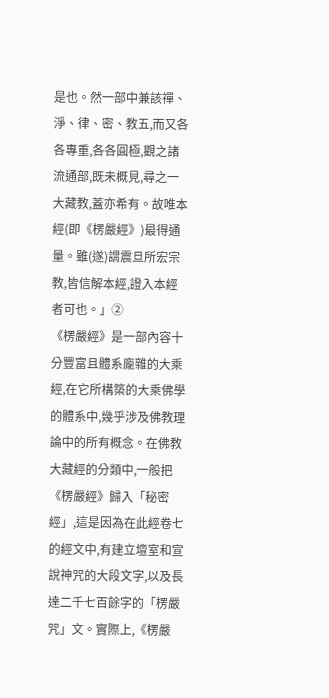是也。然一部中兼該禪、淨、律、密、教五,而又各各專重,各各圓極,觀之諸流通部,既未概見,尋之一大藏教,蓋亦希有。故唯本經(即《楞嚴經》)最得通量。雖(遂)謂震旦所宏宗教,皆信解本經,證入本經者可也。」②
《楞嚴經》是一部內容十分豐富且體系龐雜的大乘經,在它所構築的大乘佛學的體系中,幾乎涉及佛教理論中的所有概念。在佛教大藏經的分類中,一般把《楞嚴經》歸入「秘密經」,這是因為在此經卷七的經文中,有建立壇室和宣說神咒的大段文字,以及長達二千七百餘字的「楞嚴咒」文。實際上,《楞嚴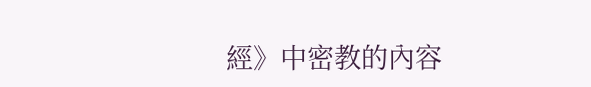經》中密教的內容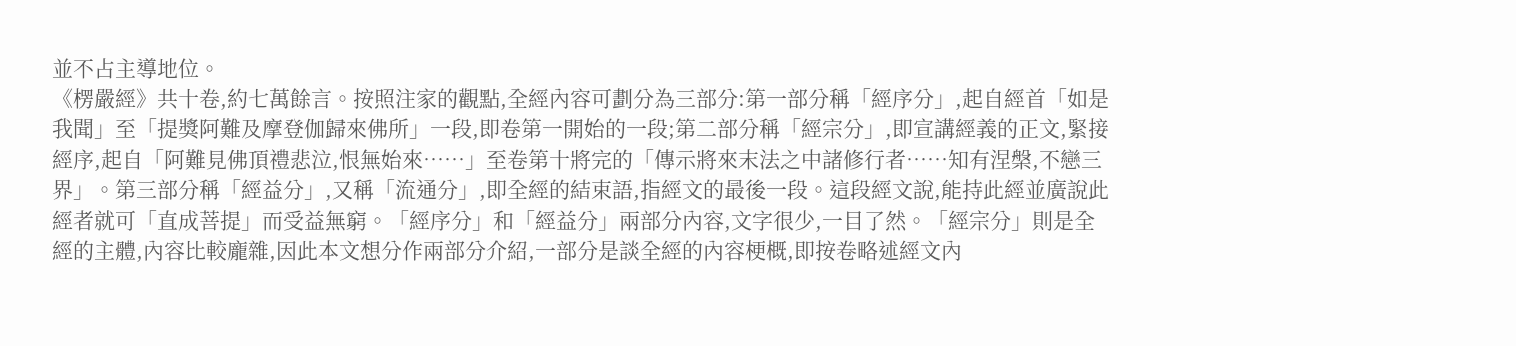並不占主導地位。
《楞嚴經》共十卷,約七萬餘言。按照注家的觀點,全經內容可劃分為三部分:第一部分稱「經序分」,起自經首「如是我聞」至「提獎阿難及摩登伽歸來佛所」一段,即卷第一開始的一段;第二部分稱「經宗分」,即宣講經義的正文,緊接經序,起自「阿難見佛頂禮悲泣,恨無始來……」至卷第十將完的「傳示將來末法之中諸修行者……知有涅槃,不戀三界」。第三部分稱「經益分」,又稱「流通分」,即全經的結束語,指經文的最後一段。這段經文說,能持此經並廣說此經者就可「直成菩提」而受益無窮。「經序分」和「經益分」兩部分內容,文字很少,一目了然。「經宗分」則是全經的主體,內容比較龐雜,因此本文想分作兩部分介紹,一部分是談全經的內容梗概,即按卷略述經文內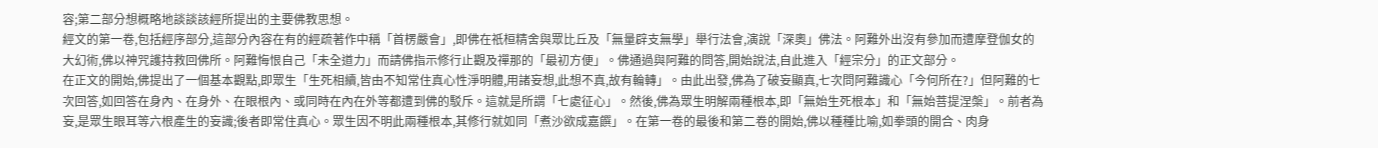容;第二部分想概略地談談該經所提出的主要佛教思想。
經文的第一卷,包括經序部分,這部分內容在有的經疏著作中稱「首楞嚴會」,即佛在祇桓精舍與眾比丘及「無量辟支無學」舉行法會,演說「深奧」佛法。阿難外出沒有參加而遭摩登伽女的大幻術,佛以神咒護持救回佛所。阿難悔恨自己「未全道力」而請佛指示修行止觀及禪那的「最初方便」。佛通過與阿難的問答,開始說法,自此進入「經宗分」的正文部分。
在正文的開始,佛提出了一個基本觀點,即眾生「生死相續,皆由不知常住真心性淨明體,用諸妄想,此想不真,故有輪轉」。由此出發,佛為了破妄顯真,七次問阿難識心「今何所在?」但阿難的七次回答,如回答在身內、在身外、在眼根內、或同時在內在外等都遭到佛的駁斥。這就是所謂「七處征心」。然後,佛為眾生明解兩種根本,即「無始生死根本」和「無始菩提涅槃」。前者為妄,是眾生眼耳等六根產生的妄識;後者即常住真心。眾生因不明此兩種根本,其修行就如同「煮沙欲成嘉饌」。在第一卷的最後和第二卷的開始,佛以種種比喻,如拳頭的開合、肉身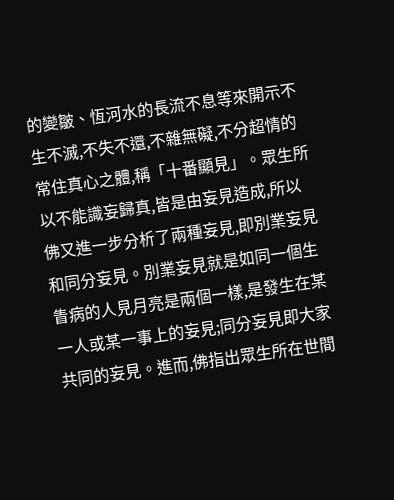的變皺、恆河水的長流不息等來開示不生不滅,不失不還,不雜無礙,不分超情的常住真心之體,稱「十番顯見」。眾生所以不能識妄歸真,皆是由妄見造成,所以佛又進一步分析了兩種妄見,即別業妄見和同分妄見。別業妄見就是如同一個生眚病的人見月亮是兩個一樣,是發生在某一人或某一事上的妄見;同分妄見即大家共同的妄見。進而,佛指出眾生所在世間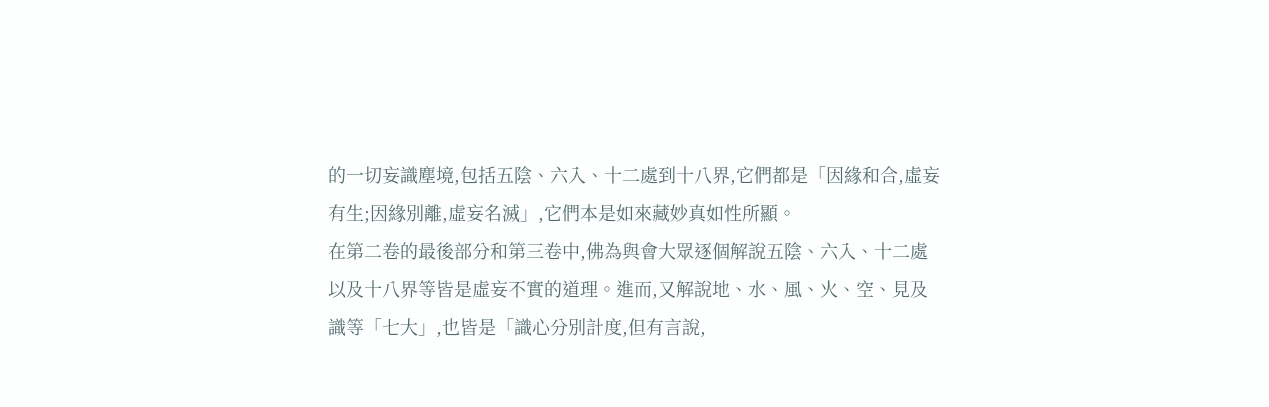的一切妄識塵境,包括五陰、六入、十二處到十八界,它們都是「因緣和合,虛妄有生;因緣別離,虛妄名滅」,它們本是如來藏妙真如性所顯。
在第二卷的最後部分和第三卷中,佛為與會大眾逐個解說五陰、六入、十二處以及十八界等皆是虛妄不實的道理。進而,又解說地、水、風、火、空、見及識等「七大」,也皆是「識心分別計度,但有言說,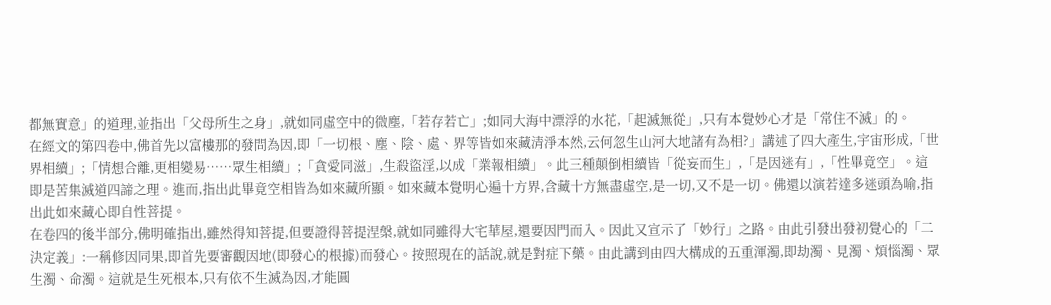都無實意」的道理,並指出「父母所生之身」,就如同虛空中的微塵,「若存若亡」;如同大海中漂浮的水花,「起滅無從」,只有本覺妙心才是「常住不滅」的。
在經文的第四卷中,佛首先以富樓那的發問為因,即「一切根、塵、陰、處、界等皆如來藏清淨本然,云何忽生山河大地諸有為相?」講述了四大產生,宇宙形成,「世界相續」;「情想合離,更相變易……眾生相續」;「貪愛同滋」,生殺盜淫,以成「業報相續」。此三種顛倒相續皆「從妄而生」,「是因迷有」,「性畢竟空」。這即是苦集滅道四諦之理。進而,指出此畢竟空相皆為如來藏所顯。如來藏本覺明心遍十方界,含藏十方無盡虛空,是一切,又不是一切。佛還以演若達多迷頭為喻,指出此如來藏心即自性菩提。
在卷四的後半部分,佛明確指出,雖然得知菩提,但要證得菩提涅槃,就如同雖得大宅華屋,還要因門而入。因此又宣示了「妙行」之路。由此引發出發初覺心的「二決定義」:一稱修因同果,即首先要審觀因地(即發心的根據)而發心。按照現在的話說,就是對症下藥。由此講到由四大構成的五重渾濁,即劫濁、見濁、煩惱濁、眾生濁、命濁。這就是生死根本,只有依不生滅為因,才能圓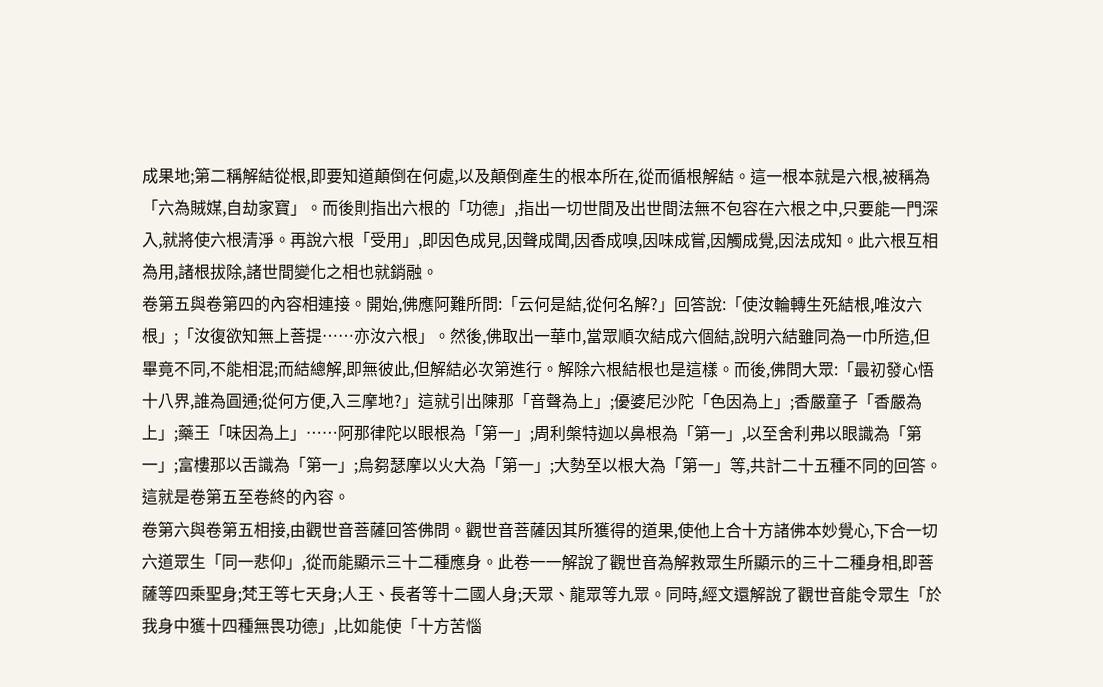成果地;第二稱解結從根,即要知道顛倒在何處,以及顛倒產生的根本所在,從而循根解結。這一根本就是六根,被稱為「六為賊媒,自劫家寶」。而後則指出六根的「功德」,指出一切世間及出世間法無不包容在六根之中,只要能一門深入,就將使六根清淨。再說六根「受用」,即因色成見,因聲成聞,因香成嗅,因味成嘗,因觸成覺,因法成知。此六根互相為用,諸根拔除,諸世間變化之相也就銷融。
卷第五與卷第四的內容相連接。開始,佛應阿難所問:「云何是結,從何名解?」回答說:「使汝輪轉生死結根,唯汝六根」;「汝復欲知無上菩提……亦汝六根」。然後,佛取出一華巾,當眾順次結成六個結,說明六結雖同為一巾所造,但畢竟不同,不能相混;而結總解,即無彼此,但解結必次第進行。解除六根結根也是這樣。而後,佛問大眾:「最初發心悟十八界,誰為圓通;從何方便,入三摩地?」這就引出陳那「音聲為上」;優婆尼沙陀「色因為上」;香嚴童子「香嚴為上」;藥王「味因為上」……阿那律陀以眼根為「第一」;周利槃特迦以鼻根為「第一」,以至舍利弗以眼識為「第一」;富樓那以舌識為「第一」;烏芻瑟摩以火大為「第一」;大勢至以根大為「第一」等,共計二十五種不同的回答。這就是卷第五至卷終的內容。
卷第六與卷第五相接,由觀世音菩薩回答佛問。觀世音菩薩因其所獲得的道果,使他上合十方諸佛本妙覺心,下合一切六道眾生「同一悲仰」,從而能顯示三十二種應身。此卷一一解說了觀世音為解救眾生所顯示的三十二種身相,即菩薩等四乘聖身;梵王等七天身;人王、長者等十二國人身;天眾、龍眾等九眾。同時,經文還解說了觀世音能令眾生「於我身中獲十四種無畏功德」,比如能使「十方苦惱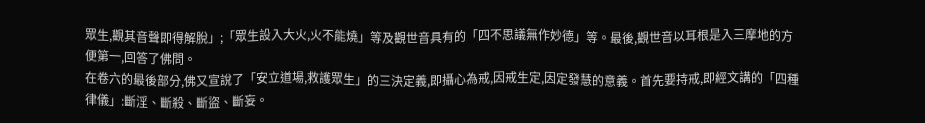眾生,觀其音聲即得解脫」;「眾生設入大火,火不能燒」等及觀世音具有的「四不思議無作妙德」等。最後,觀世音以耳根是入三摩地的方便第一,回答了佛問。
在卷六的最後部分,佛又宣說了「安立道場,救護眾生」的三決定義,即攝心為戒,因戒生定,因定發慧的意義。首先要持戒,即經文講的「四種律儀」:斷淫、斷殺、斷盜、斷妄。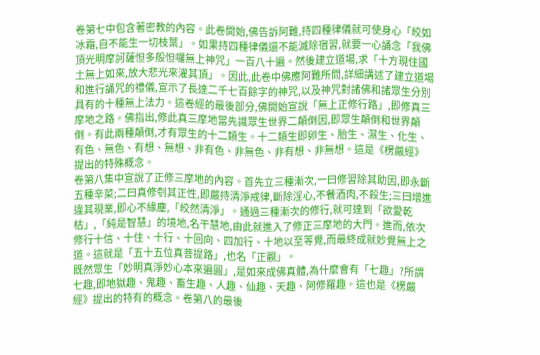卷第七中包含著密教的內容。此卷開始,佛告訴阿難,持四種律儀就可使身心「皎如冰霜,自不能生一切枝葉」。如果持四種律儀還不能滅除宿習,就要一心誦念「我佛頂光明摩訶薩怛多般怛囉無上神咒」一百八十遍。然後建立道場,求「十方現住國土無上如來,放大悲光來灌其頂」。因此,此卷中佛應阿難所問,詳細講述了建立道場和進行誦咒的禮儀,宣示了長達二千七百餘字的神咒,以及神咒對諸佛和諸眾生分別具有的十種無上法力。這卷經的最後部分,佛開始宣說「無上正修行路」,即修真三摩地之路。佛指出,修此真三摩地當先識眾生世界二顛倒因,即眾生顛倒和世界顛倒。有此兩種顛倒,才有眾生的十二類生。十二類生即卵生、胎生、濕生、化生、有色、無色、有想、無想、非有色、非無色、非有想、非無想。這是《楞嚴經》提出的特殊概念。
卷第八集中宣說了正修三摩地的內容。首先立三種漸次,一曰修習除其助因,即永斷五種辛菜;二曰真修刳其正性,即嚴持清淨戒律,斷除淫心,不餐酒肉,不殺生;三曰增進違其現業,即心不緣塵,「皎然清淨」。通過三種漸次的修行,就可達到「欲愛乾枯」,「純是智慧」的境地,名干慧地,由此就進入了修正三摩地的大門。進而,依次修行十信、十住、十行、十回向、四加行、十地以至等覺,而最終成就妙覺無上之道。這就是「五十五位真菩提路」,也名「正觀」。
既然眾生「妙明真淨妙心本來遍圓」,是如來成佛真體,為什麼會有「七趣」?所謂七趣,即地獄趣、鬼趣、畜生趣、人趣、仙趣、天趣、阿修羅趣。這也是《楞嚴經》提出的特有的概念。卷第八的最後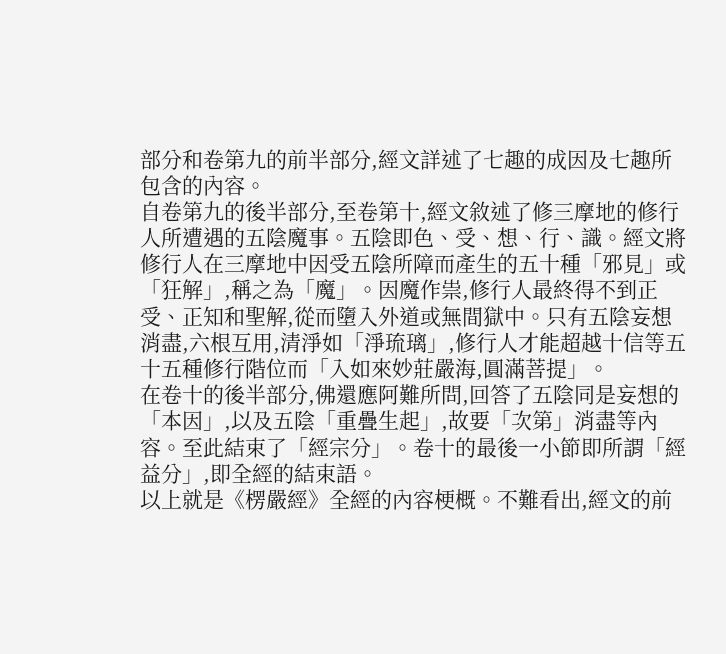部分和卷第九的前半部分,經文詳述了七趣的成因及七趣所包含的內容。
自卷第九的後半部分,至卷第十,經文敘述了修三摩地的修行人所遭遇的五陰魔事。五陰即色、受、想、行、識。經文將修行人在三摩地中因受五陰所障而產生的五十種「邪見」或「狂解」,稱之為「魔」。因魔作祟,修行人最終得不到正受、正知和聖解,從而墮入外道或無間獄中。只有五陰妄想消盡,六根互用,清淨如「淨琉璃」,修行人才能超越十信等五十五種修行階位而「入如來妙莊嚴海,圓滿菩提」。
在卷十的後半部分,佛還應阿難所問,回答了五陰同是妄想的「本因」,以及五陰「重疊生起」,故要「次第」消盡等內容。至此結束了「經宗分」。卷十的最後一小節即所謂「經益分」,即全經的結束語。
以上就是《楞嚴經》全經的內容梗概。不難看出,經文的前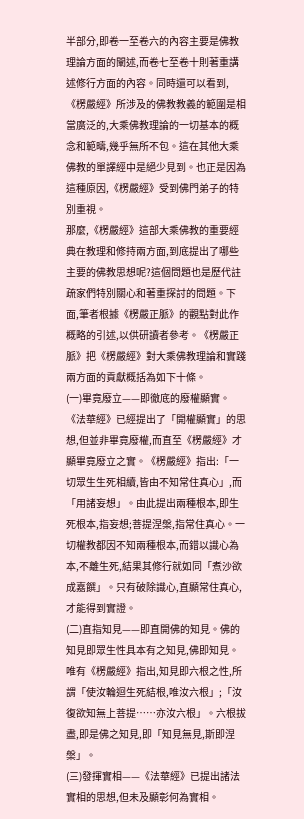半部分,即卷一至卷六的內容主要是佛教理論方面的闡述,而卷七至卷十則著重講述修行方面的內容。同時還可以看到,《楞嚴經》所涉及的佛教教義的範圍是相當廣泛的,大乘佛教理論的一切基本的概念和範疇,幾乎無所不包。這在其他大乘佛教的單譯經中是絕少見到。也正是因為這種原因,《楞嚴經》受到佛門弟子的特別重視。
那麼,《楞嚴經》這部大乘佛教的重要經典在教理和修持兩方面,到底提出了哪些主要的佛教思想呢?這個問題也是歷代註疏家們特別關心和著重探討的問題。下面,筆者根據《楞嚴正脈》的觀點對此作概略的引述,以供研讀者參考。《楞嚴正脈》把《楞嚴經》對大乘佛教理論和實踐兩方面的貢獻概括為如下十條。
(一)畢竟廢立——即徹底的廢權顯實。《法華經》已經提出了「開權顯實」的思想,但並非畢竟廢權,而直至《楞嚴經》才顯畢竟廢立之實。《楞嚴經》指出:「一切眾生生死相續,皆由不知常住真心」,而「用諸妄想」。由此提出兩種根本,即生死根本,指妄想;菩提涅槃,指常住真心。一切權教都因不知兩種根本,而錯以識心為本,不離生死,結果其修行就如同「煮沙欲成嘉饌」。只有破除識心,直顯常住真心,才能得到實證。
(二)直指知見——即直開佛的知見。佛的知見即眾生性具本有之知見,佛即知見。唯有《楞嚴經》指出,知見即六根之性,所謂「使汝輪迴生死結根,唯汝六根」;「汝復欲知無上菩提……亦汝六根」。六根拔盡,即是佛之知見,即「知見無見,斯即涅槃」。
(三)發揮實相——《法華經》已提出諸法實相的思想,但未及顯彰何為實相。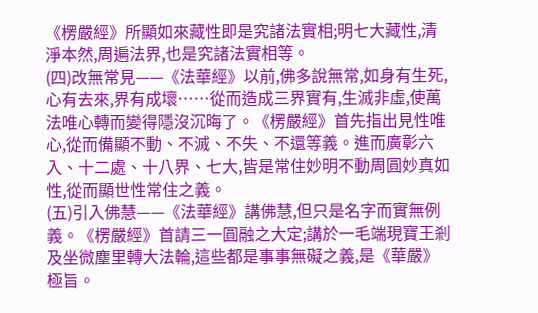《楞嚴經》所顯如來藏性即是究諸法實相;明七大藏性,清淨本然,周遍法界,也是究諸法實相等。
(四)改無常見——《法華經》以前,佛多說無常,如身有生死,心有去來,界有成壞……從而造成三界實有,生滅非虛,使萬法唯心轉而變得隱沒沉晦了。《楞嚴經》首先指出見性唯心,從而備顯不動、不滅、不失、不還等義。進而廣彰六入、十二處、十八界、七大,皆是常住妙明不動周圓妙真如性,從而顯世性常住之義。
(五)引入佛慧——《法華經》講佛慧,但只是名字而實無例義。《楞嚴經》首請三一圓融之大定;講於一毛端現寶王剎及坐微塵里轉大法輪,這些都是事事無礙之義,是《華嚴》極旨。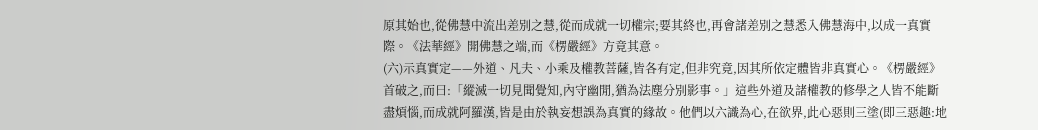原其始也,從佛慧中流出差別之慧,從而成就一切權宗;要其終也,再會諸差別之慧悉入佛慧海中,以成一真實際。《法華經》開佛慧之端,而《楞嚴經》方竟其意。
(六)示真實定——外道、凡夫、小乘及權教菩薩,皆各有定,但非究竟,因其所依定體皆非真實心。《楞嚴經》首破之,而曰:「縱滅一切見聞覺知,內守幽閒,猶為法塵分別影事。」這些外道及諸權教的修學之人皆不能斷盡煩惱,而成就阿羅漢,皆是由於執妄想誤為真實的緣故。他們以六識為心,在欲界,此心惡則三塗(即三惡趣:地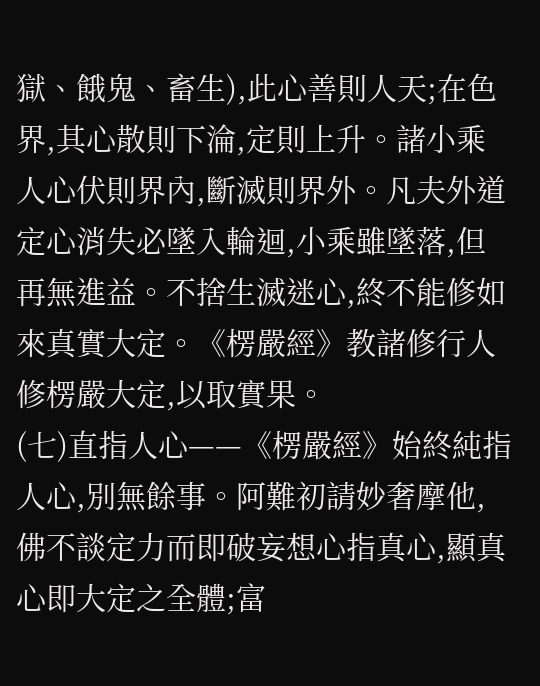獄、餓鬼、畜生),此心善則人天;在色界,其心散則下淪,定則上升。諸小乘人心伏則界內,斷滅則界外。凡夫外道定心消失必墜入輪迴,小乘雖墜落,但再無進益。不捨生滅迷心,終不能修如來真實大定。《楞嚴經》教諸修行人修楞嚴大定,以取實果。
(七)直指人心——《楞嚴經》始終純指人心,別無餘事。阿難初請妙奢摩他,佛不談定力而即破妄想心指真心,顯真心即大定之全體;富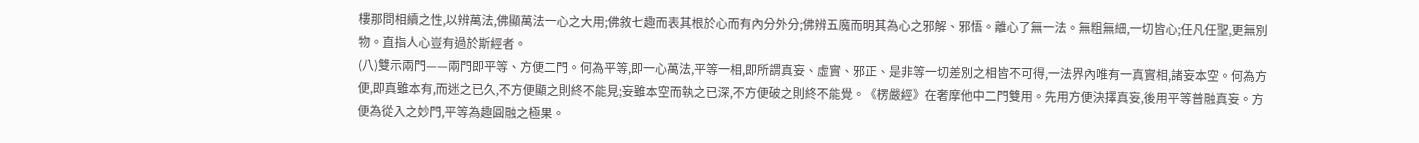樓那問相續之性,以辨萬法,佛顯萬法一心之大用;佛敘七趣而表其根於心而有內分外分;佛辨五魔而明其為心之邪解、邪悟。離心了無一法。無粗無細,一切皆心;任凡任聖,更無別物。直指人心豈有過於斯經者。
(八)雙示兩門——兩門即平等、方便二門。何為平等,即一心萬法,平等一相,即所謂真妄、虛實、邪正、是非等一切差別之相皆不可得,一法界內唯有一真實相,諸妄本空。何為方便,即真雖本有,而迷之已久,不方便顯之則終不能見;妄雖本空而執之已深,不方便破之則終不能覺。《楞嚴經》在奢摩他中二門雙用。先用方便決擇真妄,後用平等普融真妄。方便為從入之妙門,平等為趣圓融之極果。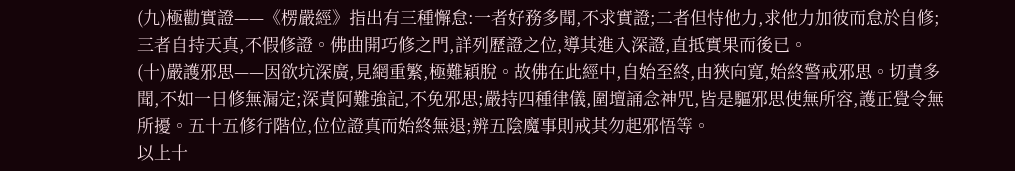(九)極勸實證——《楞嚴經》指出有三種懈怠:一者好務多聞,不求實證;二者但恃他力,求他力加彼而怠於自修;三者自持天真,不假修證。佛曲開巧修之門,詳列歷證之位,導其進入深證,直抵實果而後已。
(十)嚴護邪思——因欲坑深廣,見網重繁,極難穎脫。故佛在此經中,自始至終,由狹向寬,始終警戒邪思。切責多聞,不如一日修無漏定;深責阿難強記,不免邪思;嚴持四種律儀,圍壇誦念神咒,皆是驅邪思使無所容,護正覺令無所擾。五十五修行階位,位位證真而始終無退;辨五陰魔事則戒其勿起邪悟等。
以上十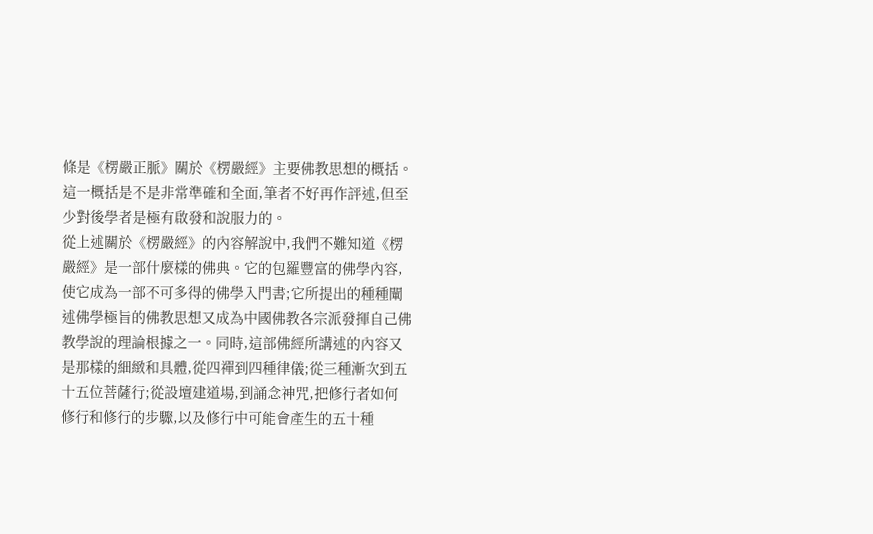條是《楞嚴正脈》關於《楞嚴經》主要佛教思想的概括。這一概括是不是非常準確和全面,筆者不好再作評述,但至少對後學者是極有啟發和說服力的。
從上述關於《楞嚴經》的內容解說中,我們不難知道《楞嚴經》是一部什麼樣的佛典。它的包羅豐富的佛學內容,使它成為一部不可多得的佛學入門書;它所提出的種種闡述佛學極旨的佛教思想又成為中國佛教各宗派發揮自己佛教學說的理論根據之一。同時,這部佛經所講述的內容又是那樣的細緻和具體,從四禪到四種律儀;從三種漸次到五十五位菩薩行;從設壇建道場,到誦念神咒,把修行者如何修行和修行的步驟,以及修行中可能會產生的五十種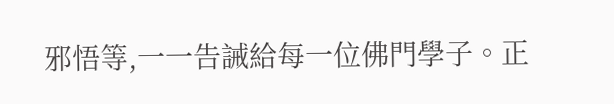邪悟等,一一告誡給每一位佛門學子。正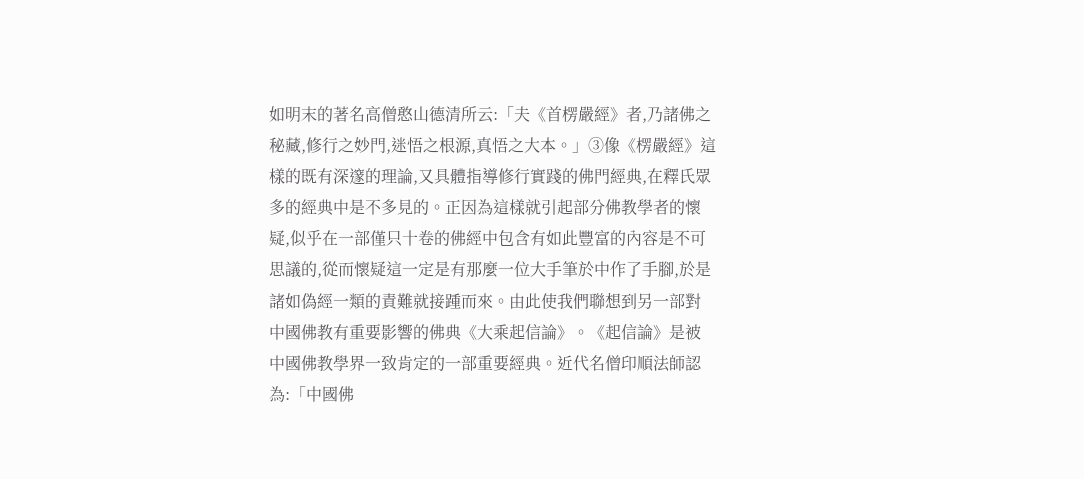如明末的著名高僧憨山德清所云:「夫《首楞嚴經》者,乃諸佛之秘藏,修行之妙門,迷悟之根源,真悟之大本。」③像《楞嚴經》這樣的既有深邃的理論,又具體指導修行實踐的佛門經典,在釋氏眾多的經典中是不多見的。正因為這樣就引起部分佛教學者的懷疑,似乎在一部僅只十卷的佛經中包含有如此豐富的內容是不可思議的,從而懷疑這一定是有那麼一位大手筆於中作了手腳,於是諸如偽經一類的責難就接踵而來。由此使我們聯想到另一部對中國佛教有重要影響的佛典《大乘起信論》。《起信論》是被中國佛教學界一致肯定的一部重要經典。近代名僧印順法師認為:「中國佛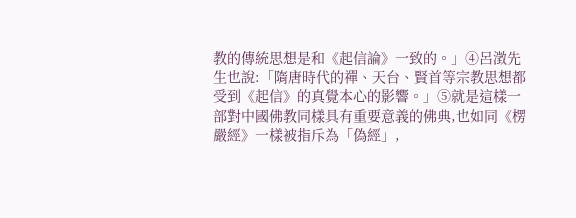教的傳統思想是和《起信論》一致的。」④呂澂先生也說:「隋唐時代的禪、天台、賢首等宗教思想都受到《起信》的真覺本心的影響。」⑤就是這樣一部對中國佛教同樣具有重要意義的佛典,也如同《楞嚴經》一樣被指斥為「偽經」,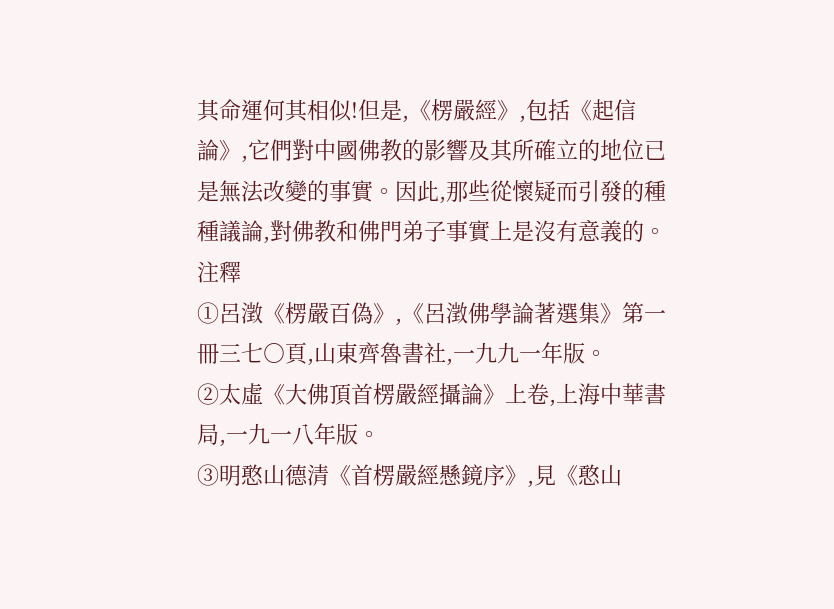其命運何其相似!但是,《楞嚴經》,包括《起信論》,它們對中國佛教的影響及其所確立的地位已是無法改變的事實。因此,那些從懷疑而引發的種種議論,對佛教和佛門弟子事實上是沒有意義的。
注釋
①呂澂《楞嚴百偽》,《呂澂佛學論著選集》第一冊三七○頁,山東齊魯書社,一九九一年版。
②太虛《大佛頂首楞嚴經攝論》上卷,上海中華書局,一九一八年版。
③明憨山德清《首楞嚴經懸鏡序》,見《憨山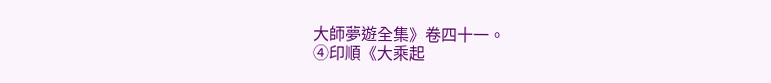大師夢遊全集》卷四十一。
④印順《大乘起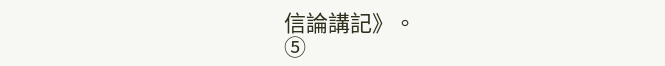信論講記》。
⑤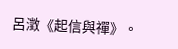呂澂《起信與禪》。